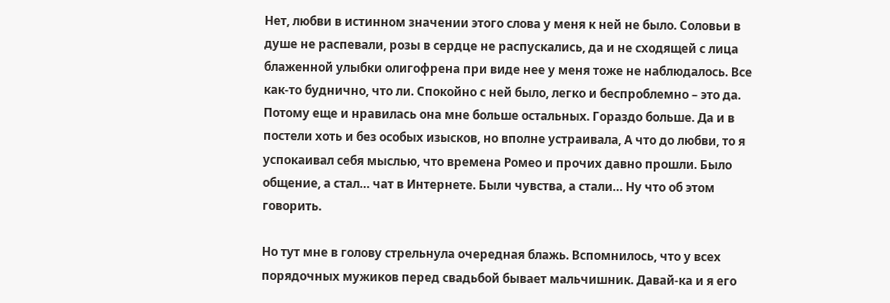Нет, любви в истинном значении этого слова у меня к ней не было. Соловьи в душе не распевали, розы в сердце не распускались, да и не сходящей с лица блаженной улыбки олигофрена при виде нее у меня тоже не наблюдалось. Все как-то буднично, что ли. Спокойно с ней было, легко и беспроблемно – это да. Потому еще и нравилась она мне больше остальных. Гораздо больше. Да и в постели хоть и без особых изысков, но вполне устраивала, А что до любви, то я успокаивал себя мыслью, что времена Ромео и прочих давно прошли. Было общение, а стал… чат в Интернете. Были чувства, а стали… Ну что об этом говорить.

Но тут мне в голову стрельнула очередная блажь. Вспомнилось, что у всех порядочных мужиков перед свадьбой бывает мальчишник. Давай-ка и я его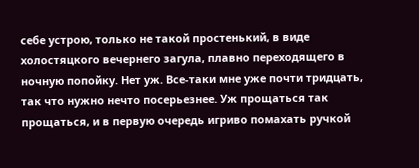себе устрою, только не такой простенький, в виде холостяцкого вечернего загула, плавно переходящего в ночную попойку. Нет уж. Все-таки мне уже почти тридцать, так что нужно нечто посерьезнее. Уж прощаться так прощаться, и в первую очередь игриво помахать ручкой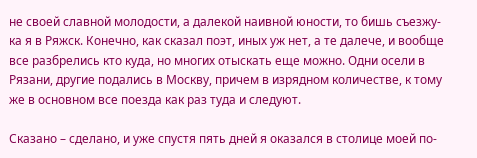не своей славной молодости, а далекой наивной юности, то бишь съезжу-ка я в Ряжск. Конечно, как сказал поэт, иных уж нет, а те далече, и вообще все разбрелись кто куда, но многих отыскать еще можно. Одни осели в Рязани, другие подались в Москву, причем в изрядном количестве, к тому же в основном все поезда как раз туда и следуют.

Сказано – сделано, и уже спустя пять дней я оказался в столице моей по-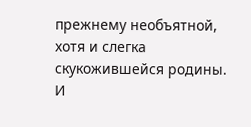прежнему необъятной, хотя и слегка скукожившейся родины. И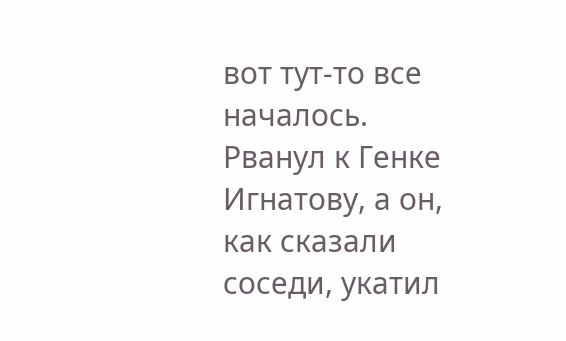вот тут-то все началось. Рванул к Генке Игнатову, а он, как сказали соседи, укатил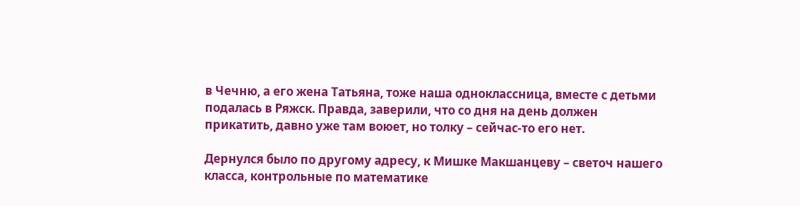в Чечню, а его жена Татьяна, тоже наша одноклассница, вместе с детьми подалась в Ряжск. Правда, заверили, что со дня на день должен прикатить, давно уже там воюет, но толку – сейчас-то его нет.

Дернулся было по другому адресу, к Мишке Макшанцеву – светоч нашего класса, контрольные по математике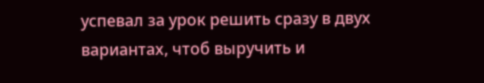успевал за урок решить сразу в двух вариантах, чтоб выручить и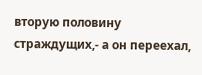вторую половину страждущих,- а он переехал,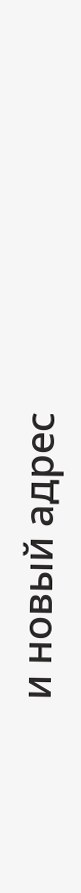и новый адрес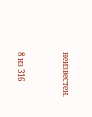неизвестен.



8 из 316